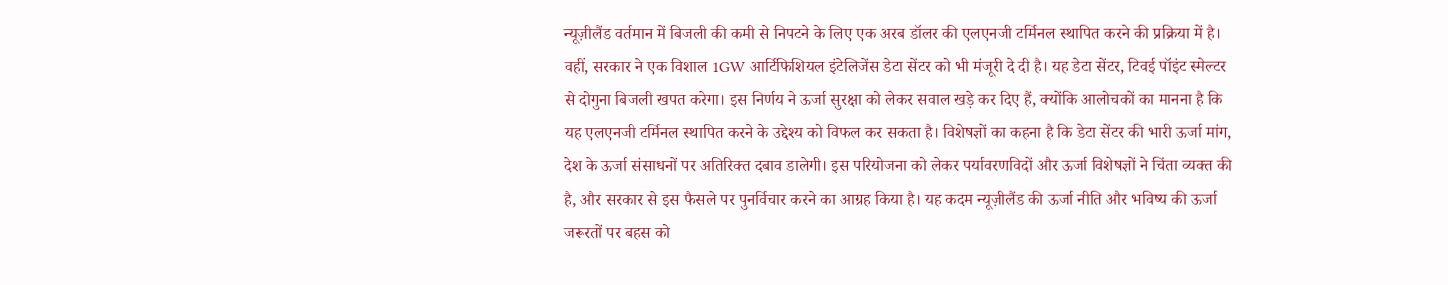न्यूज़ीलैंड वर्तमान में बिजली की कमी से निपटने के लिए एक अरब डॉलर की एलएनजी टर्मिनल स्थापित करने की प्रक्रिया में है। वहीं, सरकार ने एक विशाल 1GW आर्टिफिशियल इंटेलिजेंस डेटा सेंटर को भी मंजूरी दे दी है। यह डेटा सेंटर, टिवई पॉइंट स्मेल्टर से दोगुना बिजली खपत करेगा। इस निर्णय ने ऊर्जा सुरक्षा को लेकर सवाल खड़े कर दिए हैं, क्योंकि आलोचकों का मानना है कि यह एलएनजी टर्मिनल स्थापित करने के उद्देश्य को विफल कर सकता है। विशेषज्ञों का कहना है कि डेटा सेंटर की भारी ऊर्जा मांग, देश के ऊर्जा संसाधनों पर अतिरिक्त दबाव डालेगी। इस परियोजना को लेकर पर्यावरणविदों और ऊर्जा विशेषज्ञों ने चिंता व्यक्त की है, और सरकार से इस फैसले पर पुनर्विचार करने का आग्रह किया है। यह कदम न्यूज़ीलैंड की ऊर्जा नीति और भविष्य की ऊर्जा जरूरतों पर बहस को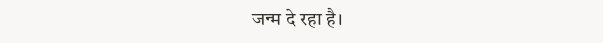जन्म दे रहा है।